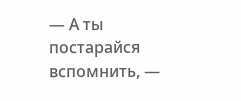— А ты постарайся вспомнить, —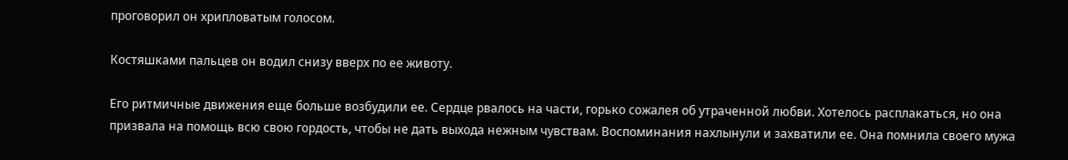проговорил он хрипловатым голосом.

Костяшками пальцев он водил снизу вверх по ее животу.

Его ритмичные движения еще больше возбудили ее. Сердце рвалось на части, горько сожалея об утраченной любви. Хотелось расплакаться, но она призвала на помощь всю свою гордость, чтобы не дать выхода нежным чувствам. Воспоминания нахлынули и захватили ее. Она помнила своего мужа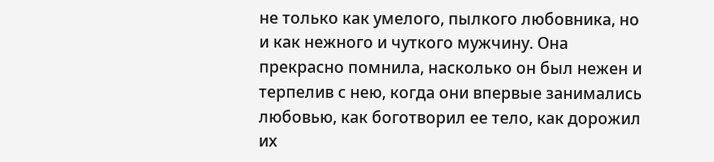не только как умелого, пылкого любовника, но и как нежного и чуткого мужчину. Она прекрасно помнила, насколько он был нежен и терпелив с нею, когда они впервые занимались любовью, как боготворил ее тело, как дорожил их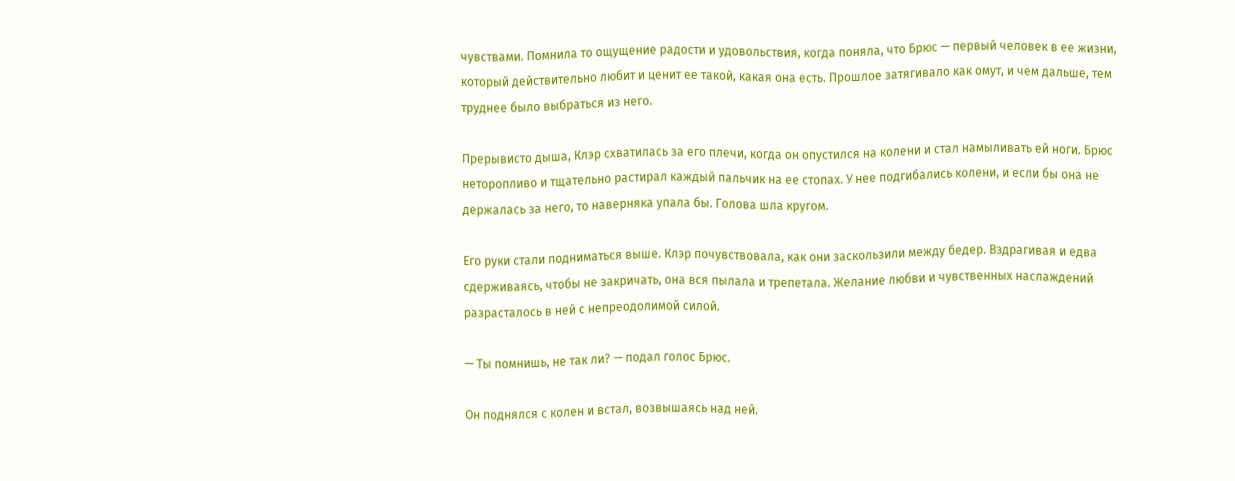чувствами. Помнила то ощущение радости и удовольствия, когда поняла, что Брюс — первый человек в ее жизни, который действительно любит и ценит ее такой, какая она есть. Прошлое затягивало как омут, и чем дальше, тем труднее было выбраться из него.

Прерывисто дыша, Клэр схватилась за его плечи, когда он опустился на колени и стал намыливать ей ноги. Брюс неторопливо и тщательно растирал каждый пальчик на ее стопах. У нее подгибались колени, и если бы она не держалась за него, то наверняка упала бы. Голова шла кругом.

Его руки стали подниматься выше. Клэр почувствовала, как они заскользили между бедер. Вздрагивая и едва сдерживаясь, чтобы не закричать, она вся пылала и трепетала. Желание любви и чувственных наслаждений разрасталось в ней с непреодолимой силой.

— Ты помнишь, не так ли? — подал голос Брюс.

Он поднялся с колен и встал, возвышаясь над ней.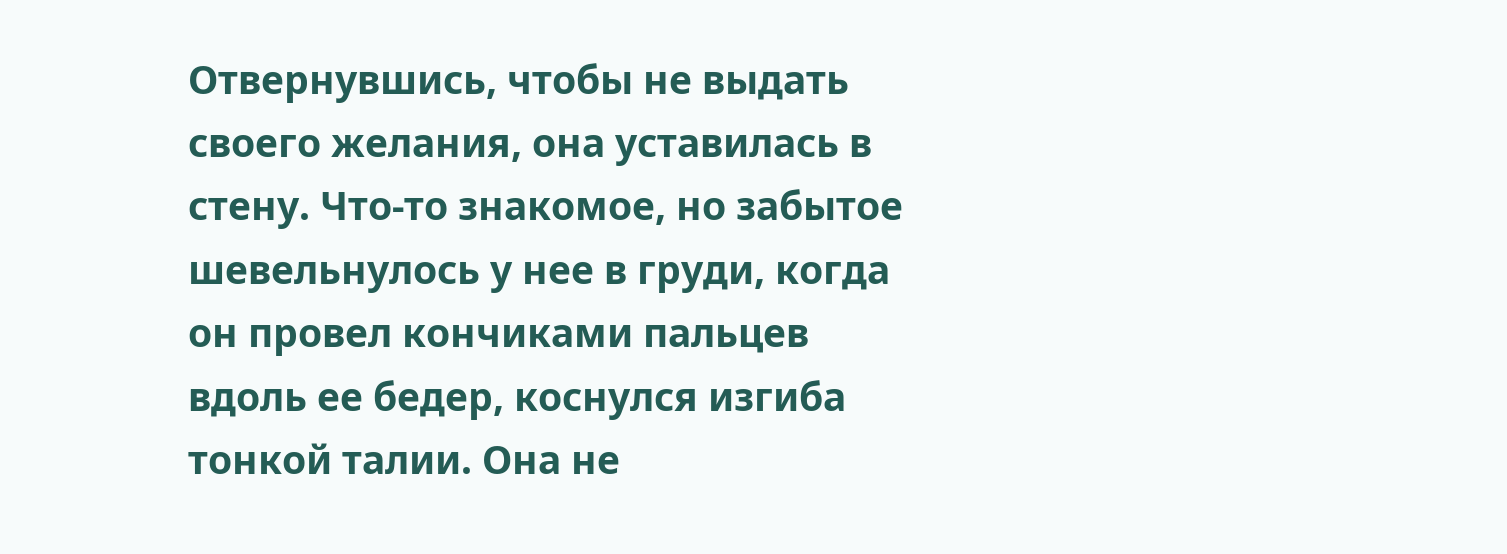Отвернувшись, чтобы не выдать своего желания, она уставилась в стену. Что-то знакомое, но забытое шевельнулось у нее в груди, когда он провел кончиками пальцев вдоль ее бедер, коснулся изгиба тонкой талии. Она не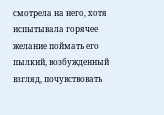смотрела на него, хотя испытывала горячее желание поймать его пылкий, возбужденный взгляд, почувствовать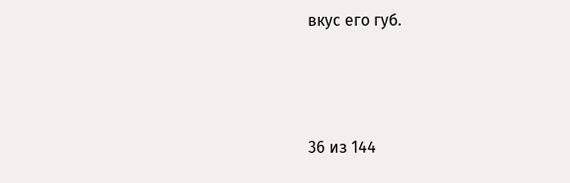вкус его губ.



36 из 144